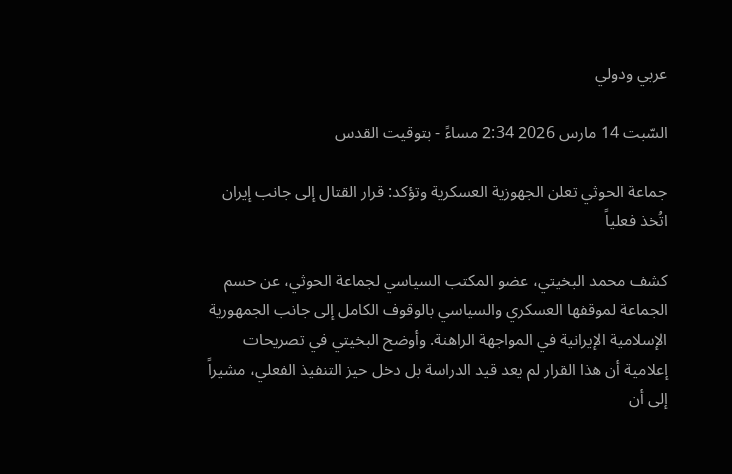عربي ودولي

السّبت 14 مارس 2026 2:34 مساءً - بتوقيت القدس

جماعة الحوثي تعلن الجهوزية العسكرية وتؤكد: قرار القتال إلى جانب إيران اتُخذ فعلياً

كشف محمد البخيتي، عضو المكتب السياسي لجماعة الحوثي، عن حسم الجماعة لموقفها العسكري والسياسي بالوقوف الكامل إلى جانب الجمهورية الإسلامية الإيرانية في المواجهة الراهنة. وأوضح البخيتي في تصريحات إعلامية أن هذا القرار لم يعد قيد الدراسة بل دخل حيز التنفيذ الفعلي، مشيراً إلى أن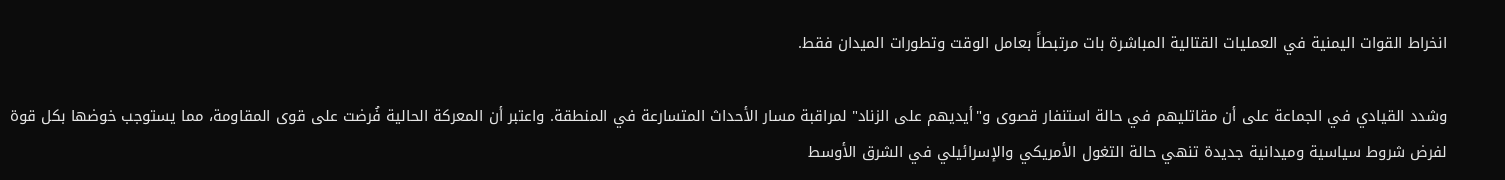انخراط القوات اليمنية في العمليات القتالية المباشرة بات مرتبطاً بعامل الوقت وتطورات الميدان فقط.

وشدد القيادي في الجماعة على أن مقاتليهم في حالة استنفار قصوى و"أيديهم على الزناد" لمراقبة مسار الأحداث المتسارعة في المنطقة. واعتبر أن المعركة الحالية فُرضت على قوى المقاومة، مما يستوجب خوضها بكل قوة لفرض شروط سياسية وميدانية جديدة تنهي حالة التغول الأمريكي والإسرائيلي في الشرق الأوسط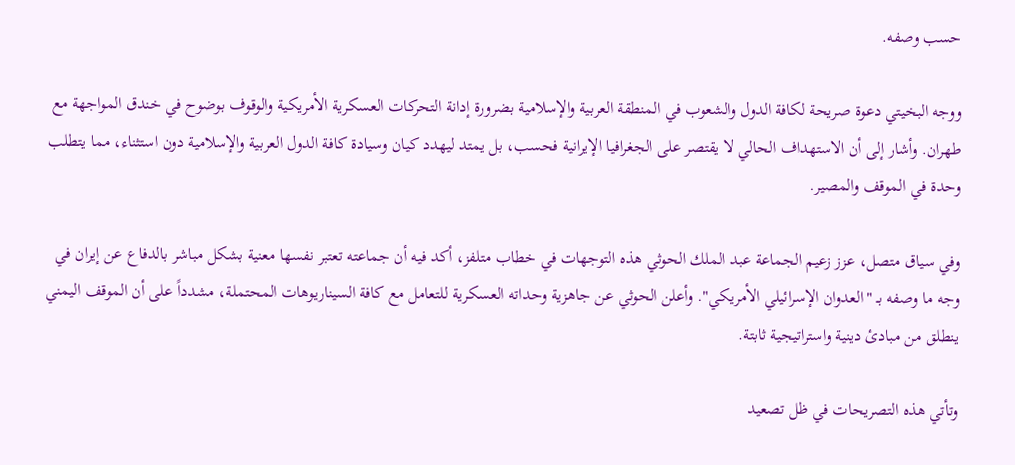حسب وصفه.

ووجه البخيتي دعوة صريحة لكافة الدول والشعوب في المنطقة العربية والإسلامية بضرورة إدانة التحركات العسكرية الأمريكية والوقوف بوضوح في خندق المواجهة مع طهران. وأشار إلى أن الاستهداف الحالي لا يقتصر على الجغرافيا الإيرانية فحسب، بل يمتد ليهدد كيان وسيادة كافة الدول العربية والإسلامية دون استثناء، مما يتطلب وحدة في الموقف والمصير.

وفي سياق متصل، عزز زعيم الجماعة عبد الملك الحوثي هذه التوجهات في خطاب متلفز، أكد فيه أن جماعته تعتبر نفسها معنية بشكل مباشر بالدفاع عن إيران في وجه ما وصفه بـ "العدوان الإسرائيلي الأمريكي". وأعلن الحوثي عن جاهزية وحداته العسكرية للتعامل مع كافة السيناريوهات المحتملة، مشدداً على أن الموقف اليمني ينطلق من مبادئ دينية واستراتيجية ثابتة.

وتأتي هذه التصريحات في ظل تصعيد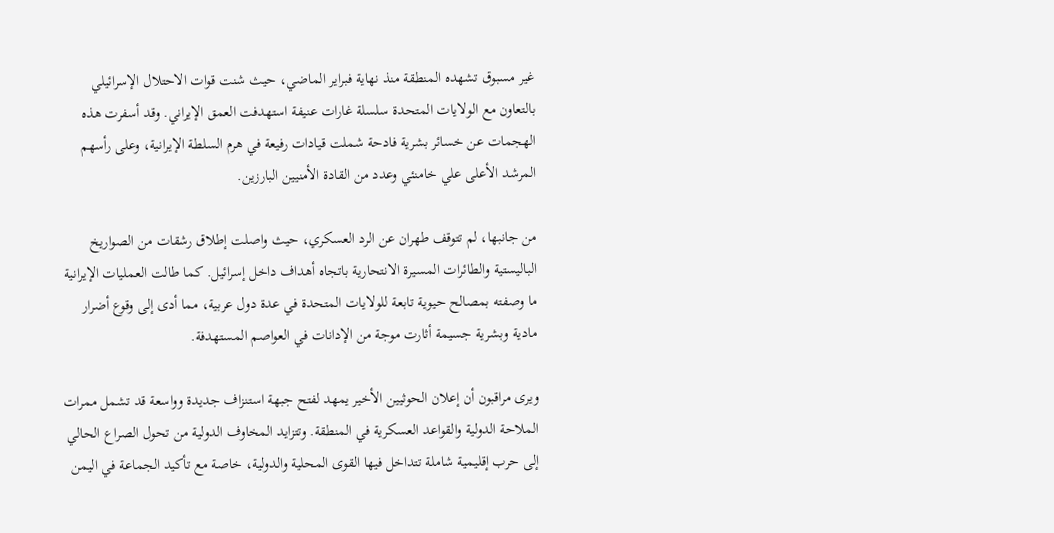غير مسبوق تشهده المنطقة منذ نهاية فبراير الماضي، حيث شنت قوات الاحتلال الإسرائيلي بالتعاون مع الولايات المتحدة سلسلة غارات عنيفة استهدفت العمق الإيراني. وقد أسفرت هذه الهجمات عن خسائر بشرية فادحة شملت قيادات رفيعة في هرم السلطة الإيرانية، وعلى رأسهم المرشد الأعلى علي خامنئي وعدد من القادة الأمنيين البارزين.

من جانبها، لم تتوقف طهران عن الرد العسكري، حيث واصلت إطلاق رشقات من الصواريخ الباليستية والطائرات المسيرة الانتحارية باتجاه أهداف داخل إسرائيل. كما طالت العمليات الإيرانية ما وصفته بمصالح حيوية تابعة للولايات المتحدة في عدة دول عربية، مما أدى إلى وقوع أضرار مادية وبشرية جسيمة أثارت موجة من الإدانات في العواصم المستهدفة.

ويرى مراقبون أن إعلان الحوثيين الأخير يمهد لفتح جبهة استنزاف جديدة وواسعة قد تشمل ممرات الملاحة الدولية والقواعد العسكرية في المنطقة. وتتزايد المخاوف الدولية من تحول الصراع الحالي إلى حرب إقليمية شاملة تتداخل فيها القوى المحلية والدولية، خاصة مع تأكيد الجماعة في اليمن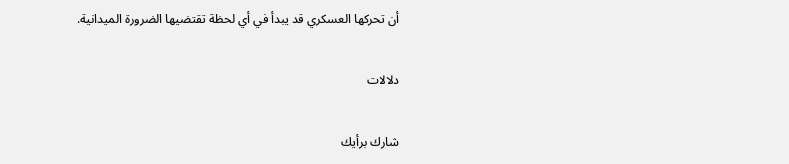أن تحركها العسكري قد يبدأ في أي لحظة تقتضيها الضرورة الميدانية.

دلالات

شارك برأيك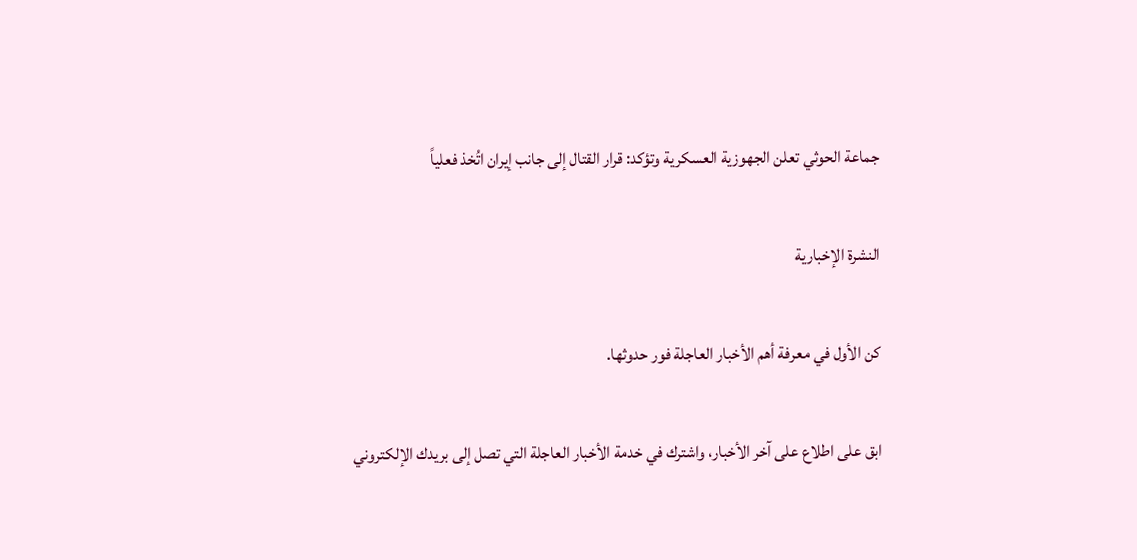جماعة الحوثي تعلن الجهوزية العسكرية وتؤكد: قرار القتال إلى جانب إيران اتُخذ فعلياً

النشرة الإخبارية

كن الأول في معرفة أهم الأخبار العاجلة فور حدوثها.

ابق على اطلاع على آخر الأخبار، واشترك في خدمة الأخبار العاجلة التي تصل إلى بريدك الإلكتروني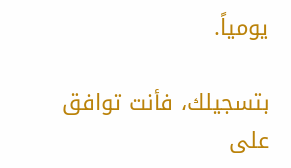يومياً.

بتسجيلك، فأنت توافق على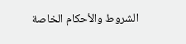الشروط والأحكام الخاصة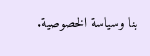بنا وسياسة الخصوصية.